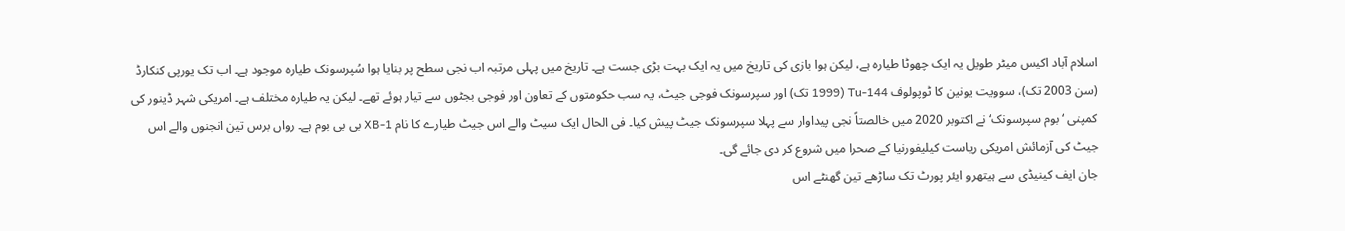اسلام آباد اکیس میٹر طویل یہ ایک چھوٹا طیارہ ہے، لیکن ہوا بازی کی تاریخ میں یہ ایک بہت بڑی جست ہے۔ تاریخ میں پہلی مرتبہ اب نجی سطح پر بنایا ہوا سُپرسونک طیارہ موجود ہے۔ اب تک یورپی کنکارڈ (سن 2003 تک)، سوویت یونین کا ٹوپولوف Tu-144 (1999 تک) اور سپرسونک فوجی جیٹ، یہ سب حکومتوں کے تعاون اور فوجی بجٹوں سے تیار ہوئے تھے۔ لیکن یہ طیارہ مختلف ہے۔ امریکی شہر ڈینور کی کمپنی ‘بوم سپرسونک‘ نے اکتوبر 2020 میں خالصتاً نجی پیداوار سے پہلا سپرسونک جیٹ پیش کیا۔ فی الحال ایک سیٹ والے اس جیٹ طیارے کا نام XB-1 بی بی بوم ہے۔ رواں برس تین انجنوں والے اس جیٹ کی آزمائش امریکی ریاست کیلیفورنیا کے صحرا میں شروع کر دی جائے گی۔
جان ایف کینیڈی سے ہیتھرو ایئر پورٹ تک ساڑھے تین گھنٹے اس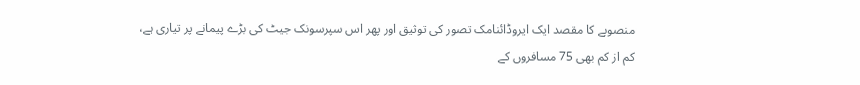منصوبے کا مقصد ایک ایروڈائنامک تصور کی توثیق اور پھر اس سپرسونک جیٹ کی بڑے پیمانے پر تیاری ہے، کم از کم بھی 75 مسافروں کے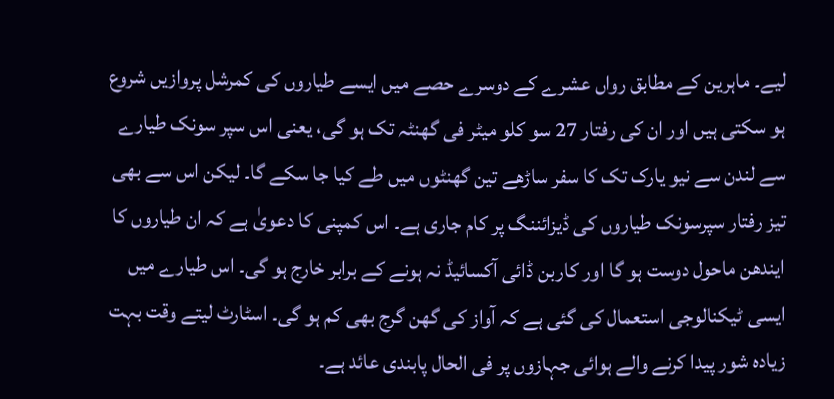لیے۔ ماہرین کے مطابق رواں عشرے کے دوسرے حصے میں ایسے طیاروں کی کمرشل پروازیں شروع ہو سکتی ہیں اور ان کی رفتار 27 سو کلو میٹر فی گھنٹہ تک ہو گی، یعنی اس سپر سونک طیارے سے لندن سے نیو یارک تک کا سفر ساڑھے تین گھنٹوں میں طے کیا جا سکے گا۔ لیکن اس سے بھی تیز رفتار سپرسونک طیاروں کی ڈیزائننگ پر کام جاری ہے۔ اس کمپنی کا دعویٰ ہے کہ ان طیاروں کا ایندھن ماحول دوست ہو گا اور کاربن ڈائی آکسائیڈ نہ ہونے کے برابر خارج ہو گی۔ اس طیارے میں ایسی ٹیکنالوجی استعمال کی گئی ہے کہ آواز کی گھن گرج بھی کم ہو گی۔ اسٹارٹ لیتے وقت بہت زیادہ شور پیدا کرنے والے ہوائی جہازوں پر فی الحال پابندی عائد ہے۔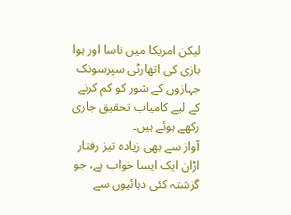لیکن امریکا میں ناسا اور ہوا بازی کی اتھارٹی سپرسونک جہازوں کے شور کو کم کرنے کے لیے کامیاب تحقیق جاری رکھے ہوئے ہیں۔
آواز سے بھی زیادہ تیز رفتار اڑان ایک ایسا خواب ہے، جو گزشتہ کئی دہائیوں سے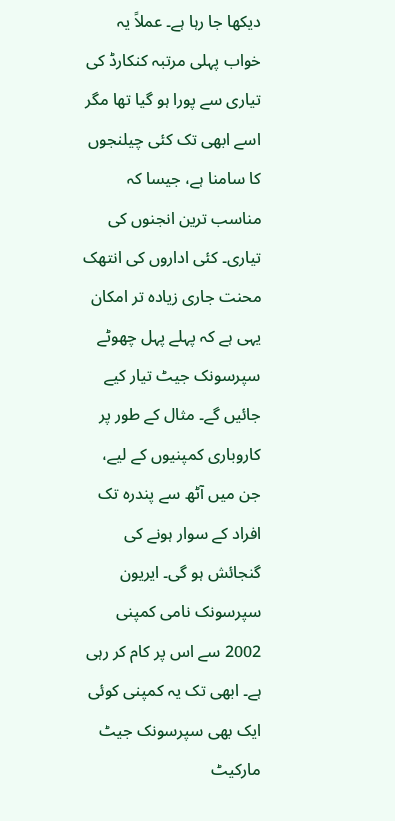دیکھا جا رہا ہے۔ عملاً یہ خواب پہلی مرتبہ کنکارڈ کی تیاری سے پورا ہو گیا تھا مگر اسے ابھی تک کئی چیلنجوں کا سامنا ہے، جیسا کہ مناسب ترین انجنوں کی تیاری۔ کئی اداروں کی انتھک محنت جاری زیادہ تر امکان یہی ہے کہ پہلے پہل چھوٹے سپرسونک جیٹ تیار کیے جائیں گے۔ مثال کے طور پر کاروباری کمپنیوں کے لیے، جن میں آٹھ سے پندرہ تک افراد کے سوار ہونے کی گنجائش ہو گی۔ ایریون سپرسونک نامی کمپنی 2002 سے اس پر کام کر رہی ہے۔ ابھی تک یہ کمپنی کوئی ایک بھی سپرسونک جیٹ مارکیٹ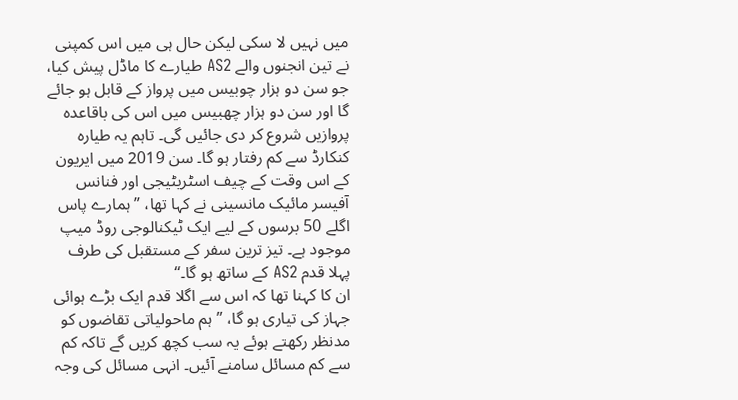میں نہیں لا سکی لیکن حال ہی میں اس کمپنی نے تین انجنوں والے AS2 طیارے کا ماڈل پیش کیا، جو سن دو ہزار چوبیس میں پرواز کے قابل ہو جائے گا اور سن دو ہزار چھبیس میں اس کی باقاعدہ پروازیں شروع کر دی جائیں گی۔ تاہم یہ طیارہ کنکارڈ سے کم رفتار ہو گا۔ سن 2019 میں ایریون کے اس وقت کے چیف اسٹریٹیجی اور فنانس آفیسر مائیک مانسینی نے کہا تھا، ”ہمارے پاس اگلے 50 برسوں کے لیے ایک ٹیکنالوجی روڈ میپ موجود ہے۔ تیز ترین سفر کے مستقبل کی طرف پہلا قدم AS2 کے ساتھ ہو گا۔‘‘
ان کا کہنا تھا کہ اس سے اگلا قدم ایک بڑے ہوائی جہاز کی تیاری ہو گا، ”ہم ماحولیاتی تقاضوں کو مدنظر رکھتے ہوئے یہ سب کچھ کریں گے تاکہ کم سے کم مسائل سامنے آئیں۔ انہی مسائل کی وجہ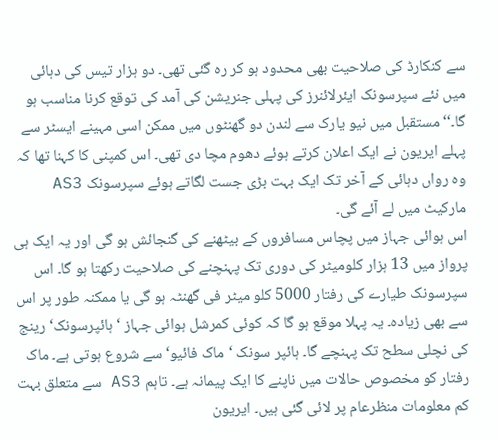سے کنکارڈ کی صلاحیت بھی محدود ہو کر رہ گئی تھی۔ دو ہزار تیس کی دہائی میں نئے سپرسونک ایئرلائنرز کی پہلی جنریشن کی آمد کی توقع کرنا مناسب ہو گا۔‘‘ مستقبل میں نیو یارک سے لندن دو گھنٹوں میں ممکن اسی مہینے ایسٹر سے پہلے ایریون نے ایک اعلان کرتے ہوئے دھوم مچا دی تھی۔ اس کمپنی کا کہنا تھا کہ وہ رواں دہائی کے آخر تک ایک بہت بڑی جست لگاتے ہوئے سپرسونک AS3 مارکیٹ میں لے آئے گی۔
اس ہوائی جہاز میں پچاس مسافروں کے بیٹھنے کی گنجائش ہو گی اور یہ ایک ہی پرواز میں 13 ہزار کلومیٹر کی دوری تک پہنچنے کی صلاحیت رکھتا ہو گا۔ اس سپرسونک طیارے کی رفتار 5000 کلو میٹر فی گھنٹہ ہو گی یا ممکنہ طور پر اس سے بھی زیادہ۔ یہ پہلا موقع ہو گا کہ کوئی کمرشل ہوائی جہاز ‘ہائپرسونک‘ رینج کی نچلی سطح تک پہنچے گا۔ ہائپر سونک ‘ماک فائیو‘ سے شروع ہوتی ہے۔ ماک رفتار کو مخصوص حالات میں ناپنے کا ایک پیمانہ ہے۔ تاہم AS3 سے متعلق بہت کم معلومات منظرعام پر لائی گئی ہیں۔ ایریون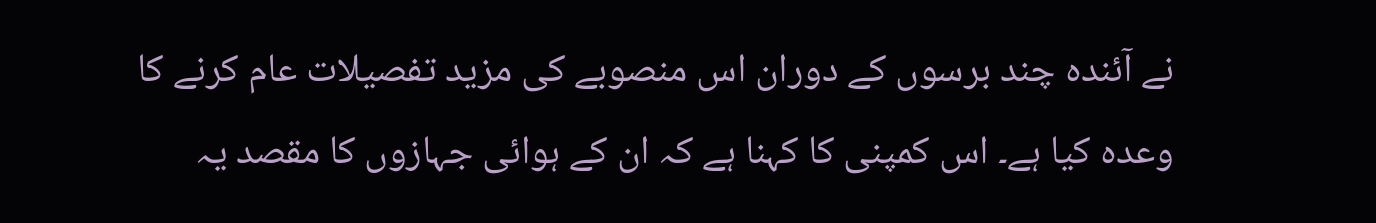نے آئندہ چند برسوں کے دوران اس منصوبے کی مزید تفصیلات عام کرنے کا وعدہ کیا ہے۔ اس کمپنی کا کہنا ہے کہ ان کے ہوائی جہازوں کا مقصد یہ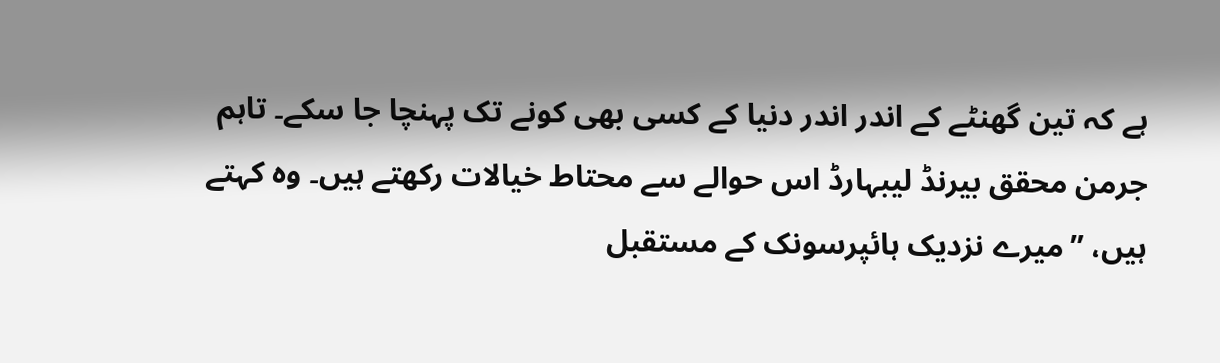ہے کہ تین گھنٹے کے اندر اندر دنیا کے کسی بھی کونے تک پہنچا جا سکے۔ تاہم جرمن محقق بیرنڈ لیبہارڈ اس حوالے سے محتاط خیالات رکھتے ہیں۔ وہ کہتے ہیں، ”میرے نزدیک ہائپرسونک کے مستقبل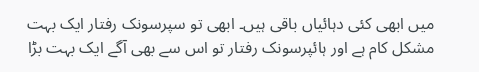میں ابھی کئی دہائیاں باقی ہیں۔ ابھی تو سپرسونک رفتار ایک بہت مشکل کام ہے اور ہائپرسونک رفتار تو اس سے بھی آگے ایک بہت بڑا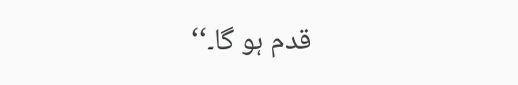قدم ہو گا۔‘‘